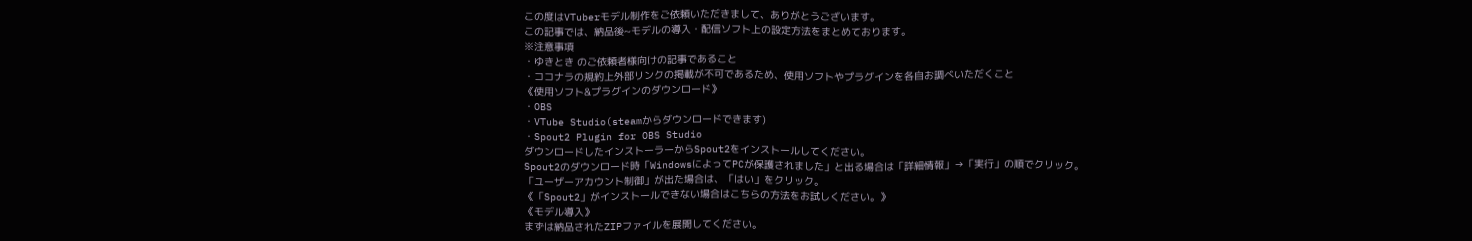この度はVTuberモデル制作をご依頼いただきまして、ありがとうございます。
この記事では、納品後~モデルの導入・配信ソフト上の設定方法をまとめております。
※注意事項
・ゆきとき のご依頼者様向けの記事であること
・ココナラの規約上外部リンクの掲載が不可であるため、使用ソフトやプラグインを各自お調べいただくこと
《使用ソフト&プラグインのダウンロード》
・OBS
・VTube Studio(steamからダウンロードできます)
・Spout2 Plugin for OBS Studio
ダウンロードしたインストーラーからSpout2をインストールしてください。
Spout2のダウンロード時「WindowsによってPCが保護されました」と出る場合は「詳細情報」→「実行」の順でクリック。
「ユーザーアカウント制御」が出た場合は、「はい」をクリック。
《「Spout2」がインストールできない場合はこちらの方法をお試しください。》
《モデル導入》
まずは納品されたZIPファイルを展開してください。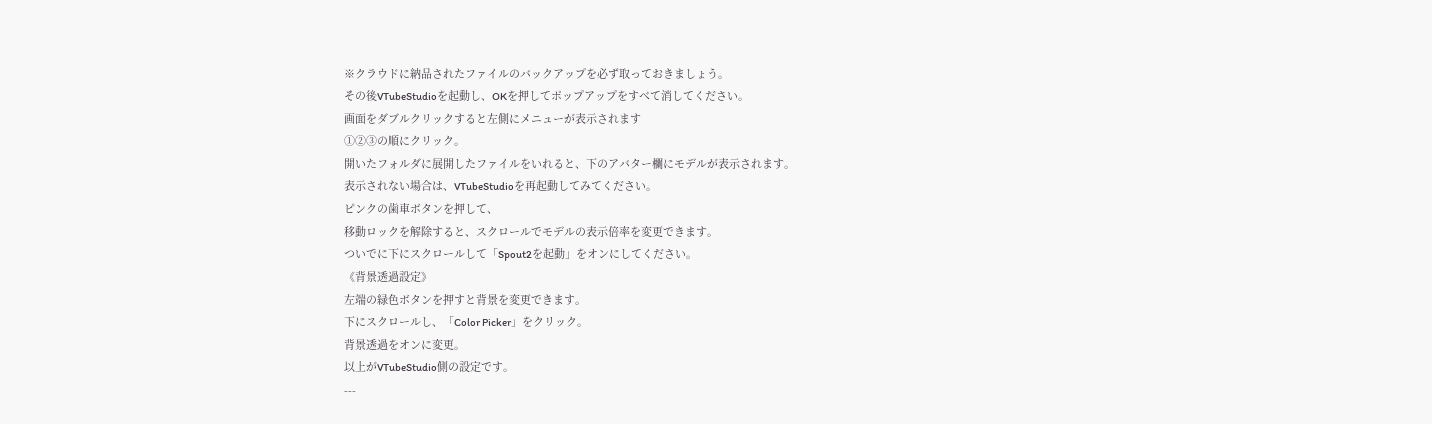※クラウドに納品されたファイルのバックアップを必ず取っておきましょう。
その後VTubeStudioを起動し、OKを押してポップアップをすべて消してください。
画面をダブルクリックすると左側にメニューが表示されます
①②③の順にクリック。
開いたフォルダに展開したファイルをいれると、下のアバター欄にモデルが表示されます。
表示されない場合は、VTubeStudioを再起動してみてください。
ピンクの歯車ボタンを押して、
移動ロックを解除すると、スクロールでモデルの表示倍率を変更できます。
ついでに下にスクロールして「Spout2を起動」をオンにしてください。
《背景透過設定》
左端の緑色ボタンを押すと背景を変更できます。
下にスクロールし、「Color Picker」をクリック。
背景透過をオンに変更。
以上がVTubeStudio側の設定です。
---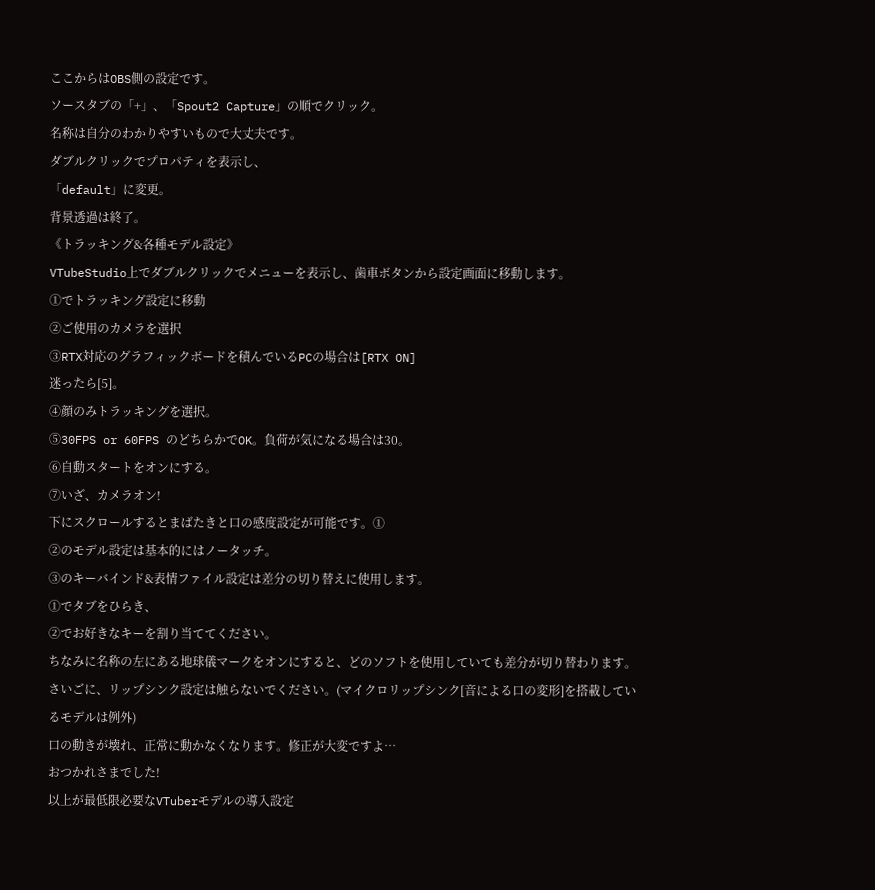ここからはOBS側の設定です。
ソースタブの「+」、「Spout2 Capture」の順でクリック。
名称は自分のわかりやすいもので大丈夫です。
ダブルクリックでプロパティを表示し、
「default」に変更。
背景透過は終了。
《トラッキング&各種モデル設定》
VTubeStudio上でダブルクリックでメニューを表示し、歯車ボタンから設定画面に移動します。
①でトラッキング設定に移動
②ご使用のカメラを選択
③RTX対応のグラフィックボードを積んでいるPCの場合は[RTX ON]
迷ったら[5]。
④顔のみトラッキングを選択。
⑤30FPS or 60FPS のどちらかでOK。負荷が気になる場合は30。
⑥自動スタートをオンにする。
⑦いざ、カメラオン!
下にスクロールするとまばたきと口の感度設定が可能です。①
②のモデル設定は基本的にはノータッチ。
③のキーバインド&表情ファイル設定は差分の切り替えに使用します。
①でタブをひらき、
②でお好きなキーを割り当ててください。
ちなみに名称の左にある地球儀マークをオンにすると、どのソフトを使用していても差分が切り替わります。
さいごに、リップシンク設定は触らないでください。(マイクロリップシンク[音による口の変形]を搭載しているモデルは例外)
口の動きが壊れ、正常に動かなくなります。修正が大変ですよ…
おつかれさまでした!
以上が最低限必要なVTuberモデルの導入設定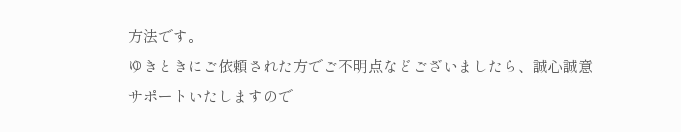方法です。
ゆきときにご依頼された方でご不明点などございましたら、誠心誠意サポートいたしますので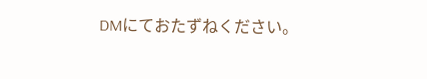DMにておたずねください。